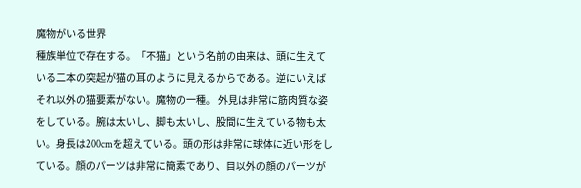魔物がいる世界
種族単位で存在する。「不猫」という名前の由来は、頭に生えている二本の突起が猫の耳のように見えるからである。逆にいえばそれ以外の猫要素がない。魔物の一種。 外見は非常に筋肉質な姿をしている。腕は太いし、脚も太いし、股間に生えている物も太い。身長は200cmを超えている。頭の形は非常に球体に近い形をしている。顔のパーツは非常に簡素であり、目以外の顔のパーツが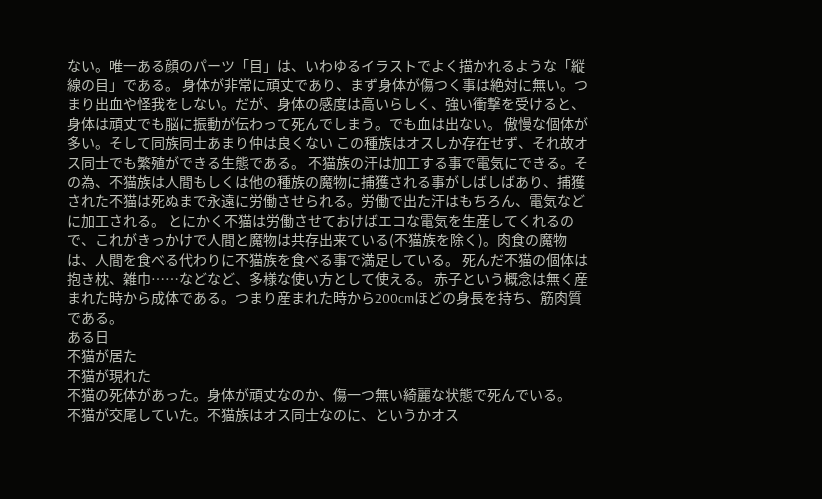ない。唯一ある顔のパーツ「目」は、いわゆるイラストでよく描かれるような「縦線の目」である。 身体が非常に頑丈であり、まず身体が傷つく事は絶対に無い。つまり出血や怪我をしない。だが、身体の感度は高いらしく、強い衝撃を受けると、身体は頑丈でも脳に振動が伝わって死んでしまう。でも血は出ない。 傲慢な個体が多い。そして同族同士あまり仲は良くない この種族はオスしか存在せず、それ故オス同士でも繁殖ができる生態である。 不猫族の汗は加工する事で電気にできる。その為、不猫族は人間もしくは他の種族の魔物に捕獲される事がしばしばあり、捕獲された不猫は死ぬまで永遠に労働させられる。労働で出た汗はもちろん、電気などに加工される。 とにかく不猫は労働させておけばエコな電気を生産してくれるので、これがきっかけで人間と魔物は共存出来ている(不猫族を除く)。肉食の魔物は、人間を食べる代わりに不猫族を食べる事で満足している。 死んだ不猫の個体は抱き枕、雑巾……などなど、多様な使い方として使える。 赤子という概念は無く産まれた時から成体である。つまり産まれた時から200cmほどの身長を持ち、筋肉質である。
ある日
不猫が居た
不猫が現れた
不猫の死体があった。身体が頑丈なのか、傷一つ無い綺麗な状態で死んでいる。
不猫が交尾していた。不猫族はオス同士なのに、というかオス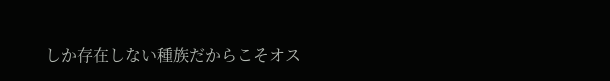しか存在しない種族だからこそオス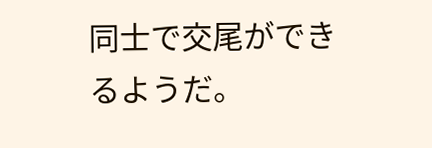同士で交尾ができるようだ。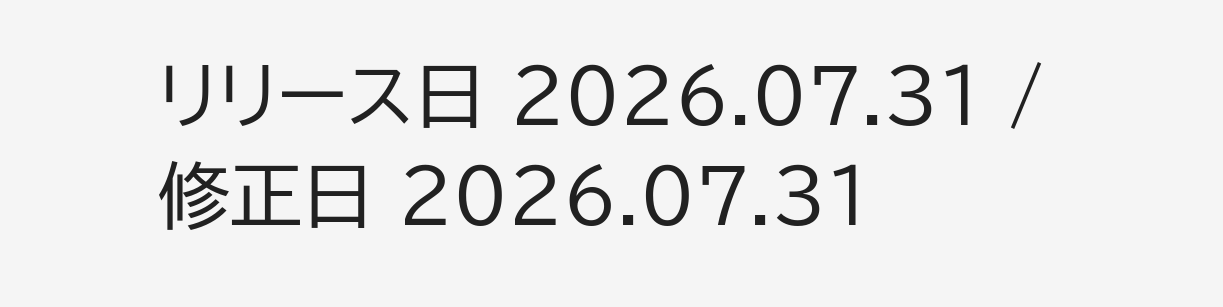リリース日 2026.07.31 / 修正日 2026.07.31